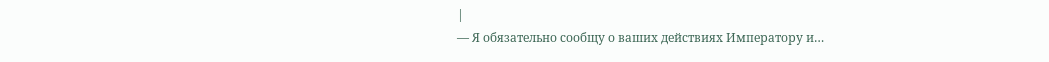|
— Я обязательно сообщу о ваших действиях Императору и…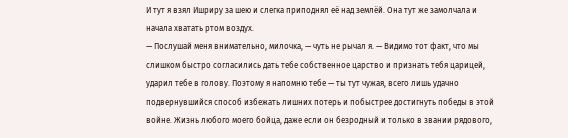И тут я взял Ишриру за шею и слегка приподнял её над землёй. Она тут же замолчала и начала хватать ртом воздух.
— Послушай меня внимательно, милочка, — чуть не рычал я. — Видимо тот факт, что мы слишком быстро согласились дать тебе собственное царство и признать тебя царицей, ударил тебе в голову. Поэтому я напомню тебе — ты тут чужая, всего лишь удачно подвернувшийся способ избежать лишних потерь и побыстрее достигнуть победы в этой войне. Жизнь любого моего бойца, даже если он безродный и только в звании рядового,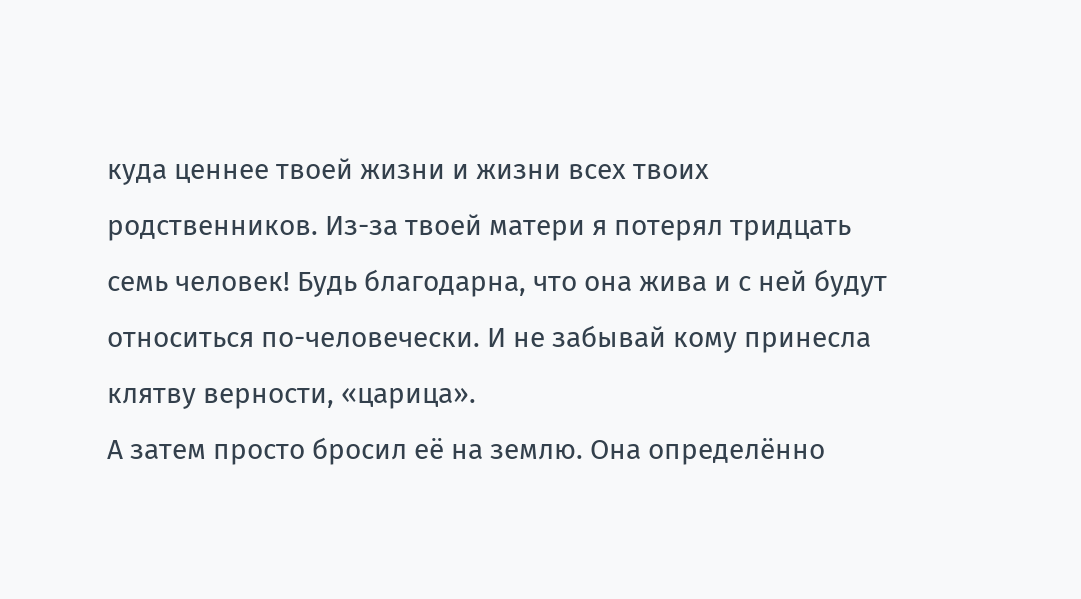куда ценнее твоей жизни и жизни всех твоих родственников. Из-за твоей матери я потерял тридцать семь человек! Будь благодарна, что она жива и с ней будут относиться по-человечески. И не забывай кому принесла клятву верности, «царица».
А затем просто бросил её на землю. Она определённо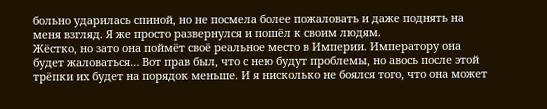больно ударилась спиной, но не посмела более пожаловать и даже поднять на меня взгляд. Я же просто развернулся и пошёл к своим людям.
Жёстко, но зато она поймёт своё реальное место в Империи. Императору она будет жаловаться… Вот прав был, что с нею будут проблемы, но авось после этой трёпки их будет на порядок меньше. И я нисколько не боялся того, что она может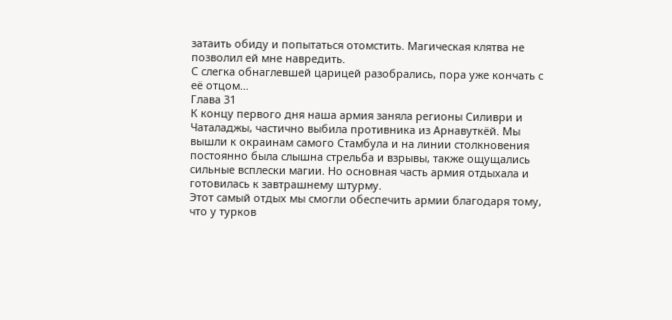затаить обиду и попытаться отомстить. Магическая клятва не позволил ей мне навредить.
С слегка обнаглевшей царицей разобрались, пора уже кончать с её отцом…
Глава 31
К концу первого дня наша армия заняла регионы Силиври и Чаталаджы, частично выбила противника из Арнавуткёй. Мы вышли к окраинам самого Стамбула и на линии столкновения постоянно была слышна стрельба и взрывы, также ощущались сильные всплески магии. Но основная часть армия отдыхала и готовилась к завтрашнему штурму.
Этот самый отдых мы смогли обеспечить армии благодаря тому, что у турков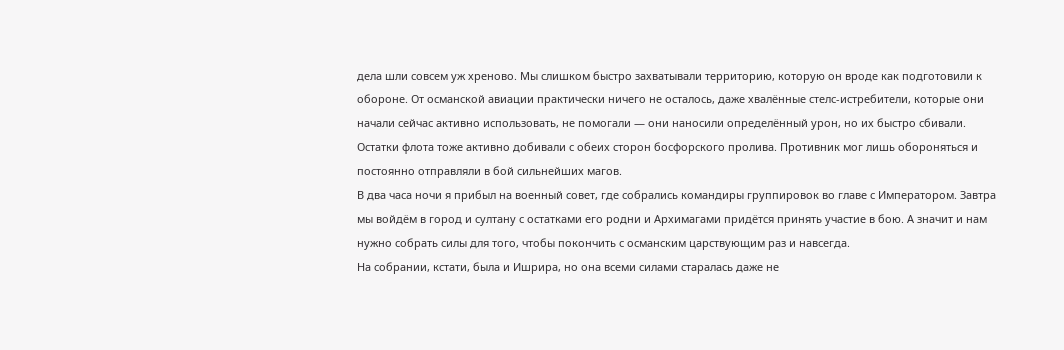дела шли совсем уж хреново. Мы слишком быстро захватывали территорию, которую он вроде как подготовили к обороне. От османской авиации практически ничего не осталось, даже хвалённые стелс-истребители, которые они начали сейчас активно использовать, не помогали — они наносили определённый урон, но их быстро сбивали. Остатки флота тоже активно добивали с обеих сторон босфорского пролива. Противник мог лишь обороняться и постоянно отправляли в бой сильнейших магов.
В два часа ночи я прибыл на военный совет, где собрались командиры группировок во главе с Императором. Завтра мы войдём в город и султану с остатками его родни и Архимагами придётся принять участие в бою. А значит и нам нужно собрать силы для того, чтобы покончить с османским царствующим раз и навсегда.
На собрании, кстати, была и Ишрира, но она всеми силами старалась даже не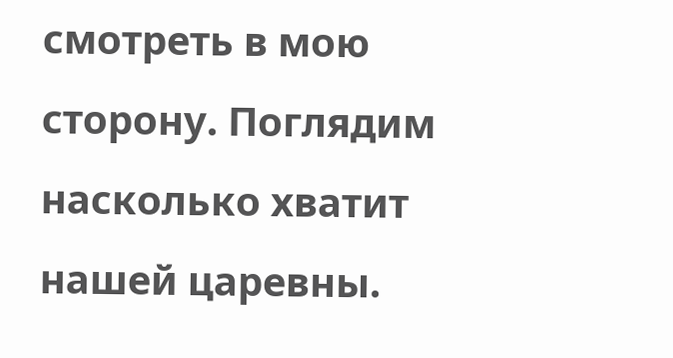смотреть в мою сторону. Поглядим насколько хватит нашей царевны.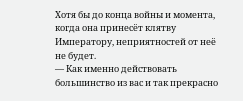Хотя бы до конца войны и момента, когда она принесёт клятву Императору, неприятностей от неё не будет.
— Как именно действовать большинство из вас и так прекрасно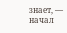знает, — начал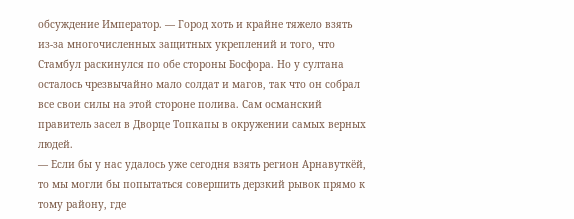обсуждение Император. — Город хоть и крайне тяжело взять из-за многочисленных защитных укреплений и того, что Стамбул раскинулся по обе стороны Босфора. Но у султана осталось чрезвычайно мало солдат и магов, так что он собрал все свои силы на этой стороне полива. Сам османский правитель засел в Дворце Топкапы в окружении самых верных людей.
— Если бы у нас удалось уже сегодня взять регион Арнавуткёй, то мы могли бы попытаться совершить дерзкий рывок прямо к тому району, где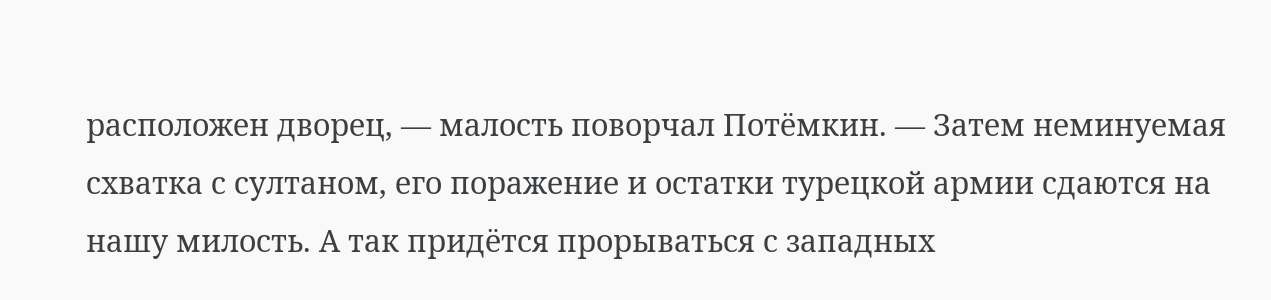расположен дворец, — малость поворчал Потёмкин. — Затем неминуемая схватка с султаном, его поражение и остатки турецкой армии сдаются на нашу милость. А так придётся прорываться с западных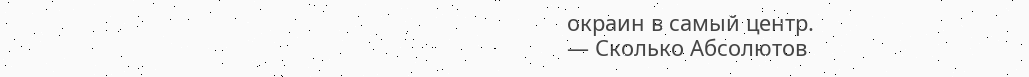окраин в самый центр.
— Сколько Абсолютов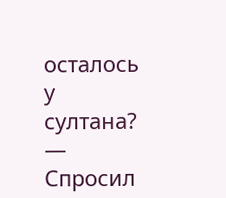осталось у султана? — Спросил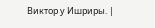Виктор у Ишриры. |